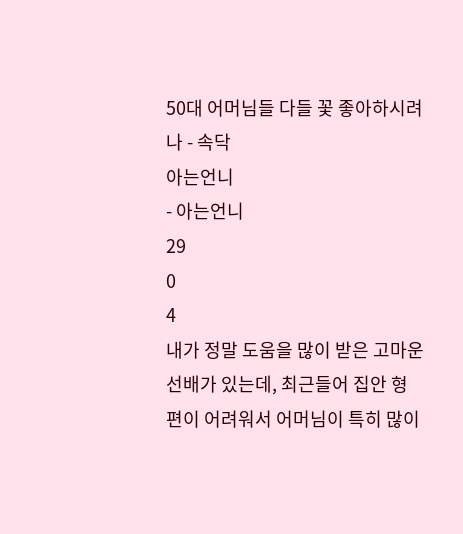50대 어머님들 다들 꽃 좋아하시려나 - 속닥
아는언니
- 아는언니
29
0
4
내가 정말 도움을 많이 받은 고마운 선배가 있는데, 최근들어 집안 형편이 어려워서 어머님이 특히 많이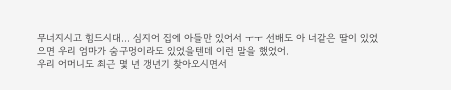무너지시고 힘드시대... 심지어 집에 아들만 있어서 ㅜㅜ 선배도 아 너같은 딸이 있었으면 우리 엄마가 숨구멍이라도 있었을텐데 이런 말을 했었어.
우리 어머니도 최근 몇 년 갱년기 찾아오시면서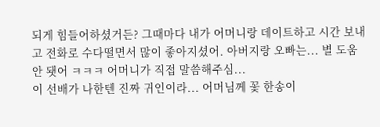되게 힘들어하셨거든? 그때마다 내가 어머니랑 데이트하고 시간 보내고 전화로 수다떨면서 많이 좋아지셨어. 아버지랑 오빠는... 별 도움 안 됏어 ㅋㅋㅋ 어머니가 직접 말씀해주심...
이 선배가 나한텐 진짜 귀인이라... 어머님께 꽃 한송이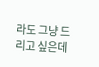라도 그냥 드리고 싶은데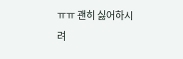ㅠㅠ 괜히 싫어하시려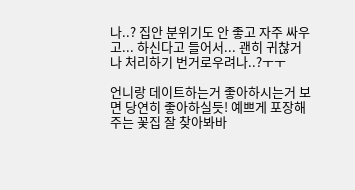나..? 집안 분위기도 안 좋고 자주 싸우고... 하신다고 들어서... 괜히 귀찮거나 처리하기 번거로우려나..?ㅜㅜ

언니랑 데이트하는거 좋아하시는거 보면 당연히 좋아하실듯! 예쁘게 포장해주는 꽃집 잘 찾아봐바